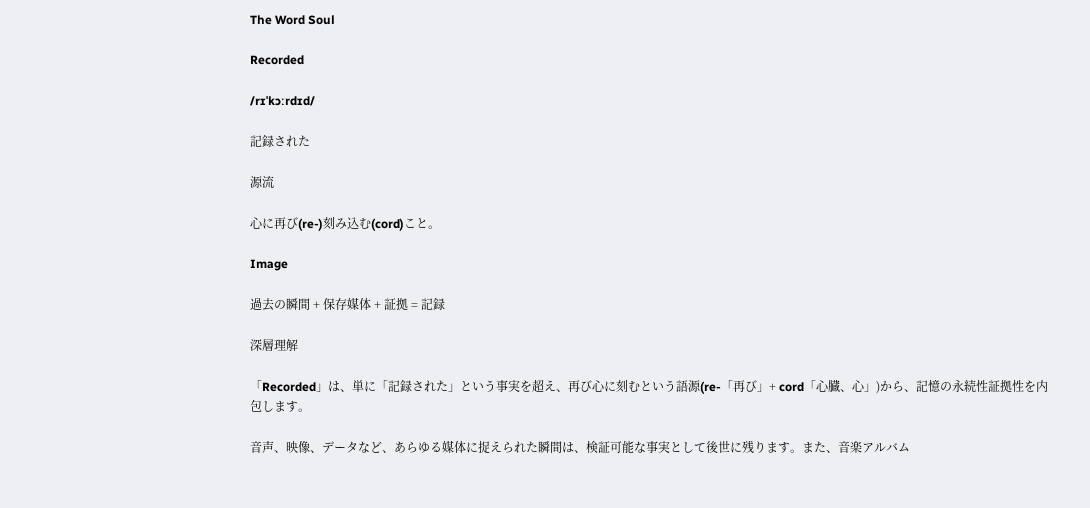The Word Soul

Recorded

/rɪˈkɔːrdɪd/

記録された

源流

心に再び(re-)刻み込む(cord)こと。

Image

過去の瞬間 + 保存媒体 + 証拠 = 記録

深層理解

「Recorded」は、単に「記録された」という事実を超え、再び心に刻むという語源(re-「再び」+ cord「心臓、心」)から、記憶の永続性証拠性を内包します。

音声、映像、データなど、あらゆる媒体に捉えられた瞬間は、検証可能な事実として後世に残ります。また、音楽アルバム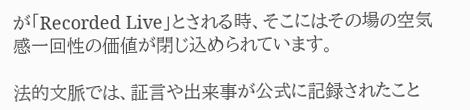が「Recorded Live」とされる時、そこにはその場の空気感一回性の価値が閉じ込められています。

法的文脈では、証言や出来事が公式に記録されたこと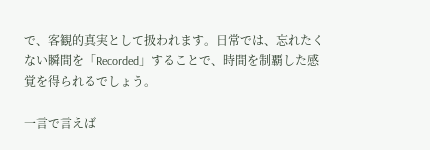で、客観的真実として扱われます。日常では、忘れたくない瞬間を「Recorded」することで、時間を制覇した感覚を得られるでしょう。

一言で言えば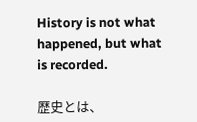History is not what happened, but what is recorded.

歴史とは、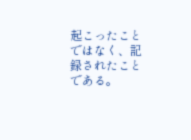起こったことではなく、記録されたことである。